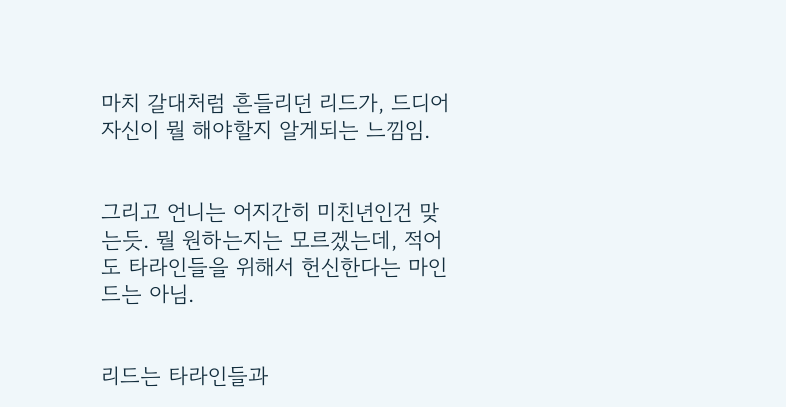마치 갈대처럼 흔들리던 리드가, 드디어 자신이 뭘 해야할지 알게되는 느낌임.


그리고 언니는 어지간히 미친년인건 맞는듯. 뭘 원하는지는 모르겠는데, 적어도 타라인들을 위해서 헌신한다는 마인드는 아님.


리드는 타라인들과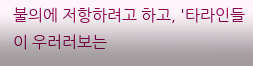불의에 저항하려고 하고, '타라인들이 우러러보는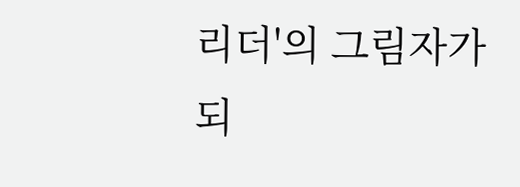리더'의 그림자가 되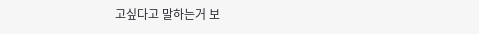고싶다고 말하는거 보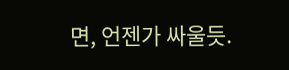면, 언젠가 싸울듯.